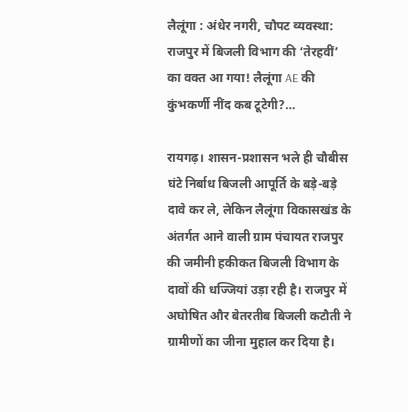लैलूंगा : अंधेर नगरी, चौपट व्यवस्था: राजपुर में बिजली विभाग की ‘तेरहवीं’ का वक्त आ गया! लैलूंगा AE की कुंभकर्णी नींद कब टूटेगी?…

रायगढ़। शासन-प्रशासन भले ही चौबीस घंटे निर्बाध बिजली आपूर्ति के बड़े-बड़े दावे कर ले, लेकिन लैलूंगा विकासखंड के अंतर्गत आने वाली ग्राम पंचायत राजपुर की जमीनी हकीकत बिजली विभाग के दावों की धज्जियां उड़ा रही है। राजपुर में अघोषित और बेतरतीब बिजली कटौती ने ग्रामीणों का जीना मुहाल कर दिया है।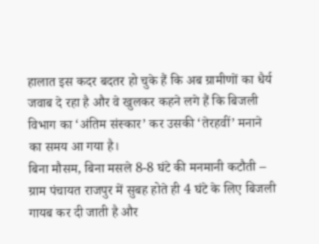हालात इस कदर बदतर हो चुके हैं कि अब ग्रामीणों का धैर्य जवाब दे रहा है और वे खुलकर कहने लगे हैं कि बिजली विभाग का ‘अंतिम संस्कार’ कर उसकी ‘तेरहवीं’ मनाने का समय आ गया है।
बिना मौसम, बिना मसले 8-8 घंटे की मनमानी कटौती – ग्राम पंचायत राजपुर में सुबह होते ही 4 घंटे के लिए बिजली गायब कर दी जाती है और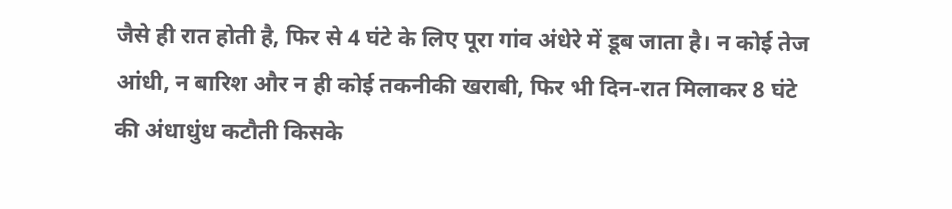जैसे ही रात होती है, फिर से 4 घंटे के लिए पूरा गांव अंधेरे में डूब जाता है। न कोई तेज आंधी, न बारिश और न ही कोई तकनीकी खराबी, फिर भी दिन-रात मिलाकर 8 घंटे की अंधाधुंध कटौती किसके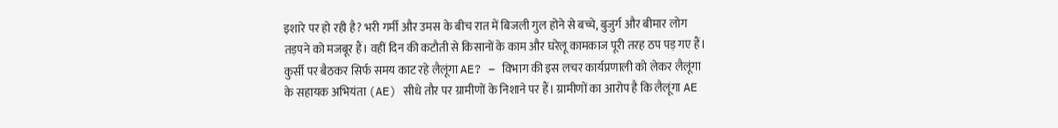इशारे पर हो रही है? भरी गर्मी और उमस के बीच रात में बिजली गुल होने से बच्चे, बुजुर्ग और बीमार लोग तड़पने को मजबूर हैं। वहीं दिन की कटौती से किसानों के काम और घरेलू कामकाज पूरी तरह ठप पड़ गए हैं।
कुर्सी पर बैठकर सिर्फ समय काट रहे लैलूंगा AE? – विभाग की इस लचर कार्यप्रणाली को लेकर लैलूंगा के सहायक अभियंता (AE) सीधे तौर पर ग्रामीणों के निशाने पर हैं। ग्रामीणों का आरोप है कि लैलूंगा AE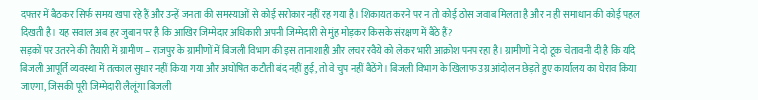दफ्तर में बैठकर सिर्फ समय खपा रहे हैं और उन्हें जनता की समस्याओं से कोई सरोकार नहीं रह गया है। शिकायत करने पर न तो कोई ठोस जवाब मिलता है और न ही समाधान की कोई पहल दिखती है। यह सवाल अब हर जुबान पर है कि आखिर जिम्मेदार अधिकारी अपनी जिम्मेदारी से मुंह मोड़कर किसके संरक्षण में बैठे हैं?
सड़कों पर उतरने की तैयारी में ग्रामीण – राजपुर के ग्रामीणों में बिजली विभाग की इस तानाशाही और लचर रवैये को लेकर भारी आक्रोश पनप रहा है। ग्रामीणों ने दो टूक चेतावनी दी है कि यदि बिजली आपूर्ति व्यवस्था में तत्काल सुधार नहीं किया गया और अघोषित कटौती बंद नहीं हुई, तो वे चुप नहीं बैठेंगे। बिजली विभाग के खिलाफ उग्र आंदोलन छेड़ते हुए कार्यालय का घेराव किया जाएगा, जिसकी पूरी जिम्मेदारी लैलूंगा बिजली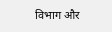विभाग और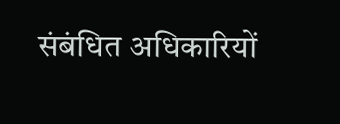संबंधित अधिकारियों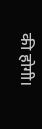की होगी।